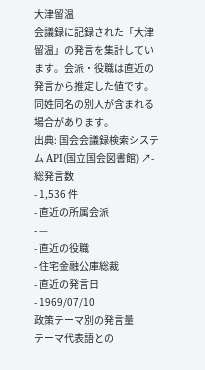大津留温
会議録に記録された「大津留温」の発言を集計しています。会派・役職は直近の発言から推定した値です。同姓同名の別人が含まれる場合があります。
出典: 国会会議録検索システム API(国立国会図書館) ↗- 総発言数
- 1,536 件
- 直近の所属会派
- —
- 直近の役職
- 住宅金融公庫総裁
- 直近の発言日
- 1969/07/10
政策テーマ別の発言量
テーマ代表語との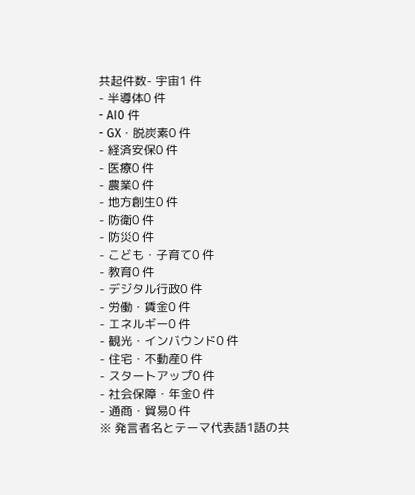共起件数- 宇宙1 件
- 半導体0 件
- AI0 件
- GX・脱炭素0 件
- 経済安保0 件
- 医療0 件
- 農業0 件
- 地方創生0 件
- 防衛0 件
- 防災0 件
- こども・子育て0 件
- 教育0 件
- デジタル行政0 件
- 労働・賃金0 件
- エネルギー0 件
- 観光・インバウンド0 件
- 住宅・不動産0 件
- スタートアップ0 件
- 社会保障・年金0 件
- 通商・貿易0 件
※ 発言者名とテーマ代表語1語の共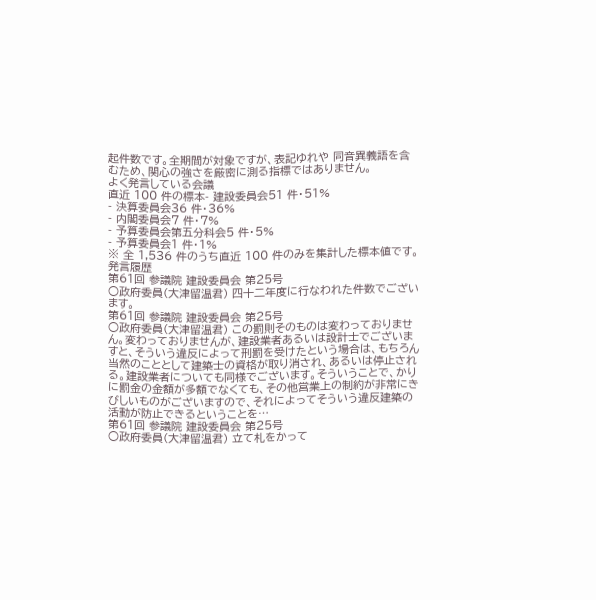起件数です。全期間が対象ですが、表記ゆれや 同音異義語を含むため、関心の強さを厳密に測る指標ではありません。
よく発言している会議
直近 100 件の標本- 建設委員会51 件・51%
- 決算委員会36 件・36%
- 内閣委員会7 件・7%
- 予算委員会第五分科会5 件・5%
- 予算委員会1 件・1%
※ 全 1,536 件のうち直近 100 件のみを集計した標本値です。
発言履歴
第61回 参議院 建設委員会 第25号
○政府委員(大津留温君) 四十二年度に行なわれた件数でございます。
第61回 参議院 建設委員会 第25号
○政府委員(大津留温君) この罰則そのものは変わっておりません。変わっておりませんが、建設業者あるいは設計士でございますと、そういう違反によって刑罰を受けたという場合は、もちろん当然のこととして建築士の資格が取り消され、あるいは停止される。建設業者についても同様でございます。そういうことで、かりに罰金の金額が多額でなくても、その他営業上の制約が非常にきびしいものがございますので、それによってそういう違反建築の活動が防止できるということを…
第61回 参議院 建設委員会 第25号
○政府委員(大津留温君) 立て札をかって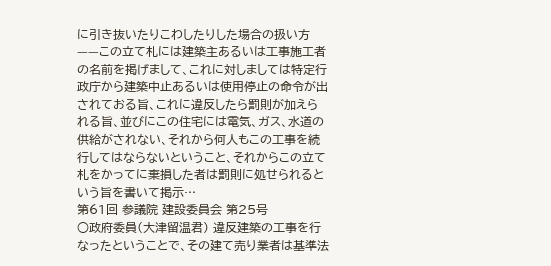に引き抜いたりこわしたりした場合の扱い方——この立て札には建築主あるいは工事施工者の名前を掲げまして、これに対しましては特定行政庁から建築中止あるいは使用停止の命令が出されておる旨、これに違反したら罰則が加えられる旨、並びにこの住宅には電気、ガス、水道の供給がされない、それから何人もこの工事を続行してはならないということ、それからこの立て札をかってに棄損した者は罰則に処せられるという旨を書いて掲示…
第61回 参議院 建設委員会 第25号
○政府委員(大津留温君) 違反建築の工事を行なったということで、その建て売り業者は基準法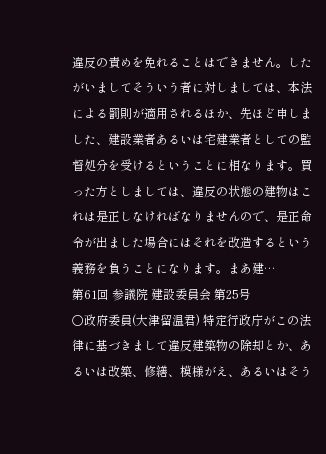違反の責めを免れることはできません。したがいましてそういう者に対しましては、本法による罰則が適用されるほか、先ほど申しました、建設業者あるいは宅建業者としての監督処分を受けるということに相なります。買った方としましては、違反の状態の建物はこれは是正しなければなりませんので、是正命令が出ました場合にはそれを改造するという義務を負うことになります。まあ建…
第61回 参議院 建設委員会 第25号
○政府委員(大津留温君) 特定行政庁がこの法律に基づきまして違反建築物の除却とか、あるいは改築、修繕、模様がえ、あるいはそう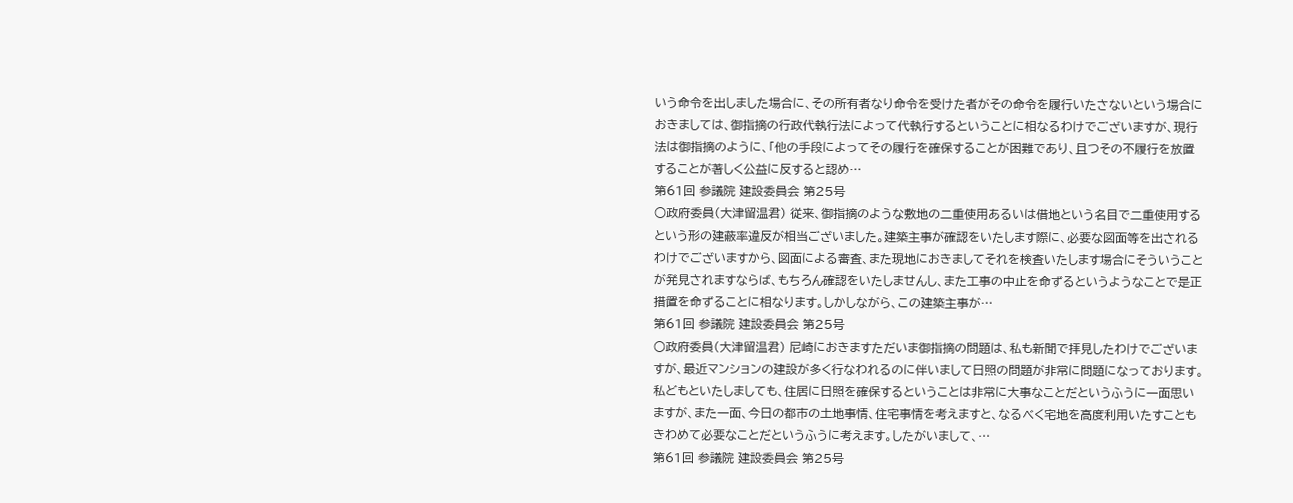いう命令を出しました場合に、その所有者なり命令を受けた者がその命令を履行いたさないという場合におきましては、御指摘の行政代執行法によって代執行するということに相なるわけでございますが、現行法は御指摘のように、「他の手段によってその履行を確保することが困難であり、且つその不履行を放置することが著しく公益に反すると認め…
第61回 参議院 建設委員会 第25号
○政府委員(大津留温君) 従来、御指摘のような敷地の二重使用あるいは借地という名目で二重使用するという形の建蔽率違反が相当ございました。建築主事が確認をいたします際に、必要な図面等を出されるわけでございますから、図面による審査、また現地におきましてそれを検査いたします場合にそういうことが発見されますならば、もちろん確認をいたしませんし、また工事の中止を命ずるというようなことで是正措置を命ずることに相なります。しかしながら、この建築主事が…
第61回 参議院 建設委員会 第25号
○政府委員(大津留温君) 尼崎におきますただいま御指摘の問題は、私も新聞で拝見したわけでございますが、最近マンションの建設が多く行なわれるのに伴いまして日照の問題が非常に問題になっております。私どもといたしましても、住居に日照を確保するということは非常に大事なことだというふうに一面思いますが、また一面、今日の都市の土地事情、住宅事情を考えますと、なるべく宅地を高度利用いたすこともきわめて必要なことだというふうに考えます。したがいまして、…
第61回 参議院 建設委員会 第25号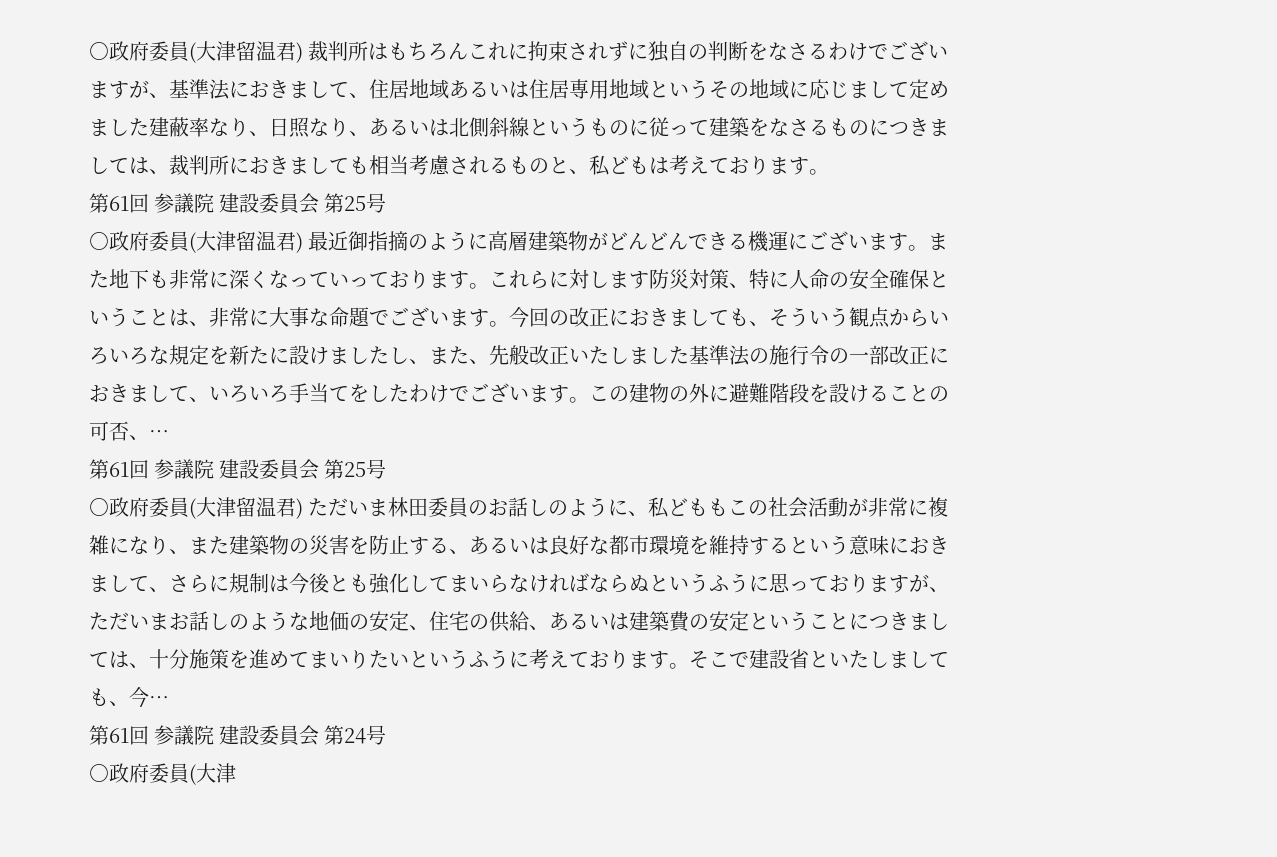○政府委員(大津留温君) 裁判所はもちろんこれに拘束されずに独自の判断をなさるわけでございますが、基準法におきまして、住居地域あるいは住居専用地域というその地域に応じまして定めました建蔽率なり、日照なり、あるいは北側斜線というものに従って建築をなさるものにつきましては、裁判所におきましても相当考慮されるものと、私どもは考えております。
第61回 参議院 建設委員会 第25号
○政府委員(大津留温君) 最近御指摘のように高層建築物がどんどんできる機運にございます。また地下も非常に深くなっていっております。これらに対します防災対策、特に人命の安全確保ということは、非常に大事な命題でございます。今回の改正におきましても、そういう観点からいろいろな規定を新たに設けましたし、また、先般改正いたしました基準法の施行令の一部改正におきまして、いろいろ手当てをしたわけでございます。この建物の外に避難階段を設けることの可否、…
第61回 参議院 建設委員会 第25号
○政府委員(大津留温君) ただいま林田委員のお話しのように、私どももこの社会活動が非常に複雑になり、また建築物の災害を防止する、あるいは良好な都市環境を維持するという意味におきまして、さらに規制は今後とも強化してまいらなければならぬというふうに思っておりますが、ただいまお話しのような地価の安定、住宅の供給、あるいは建築費の安定ということにつきましては、十分施策を進めてまいりたいというふうに考えております。そこで建設省といたしましても、今…
第61回 参議院 建設委員会 第24号
○政府委員(大津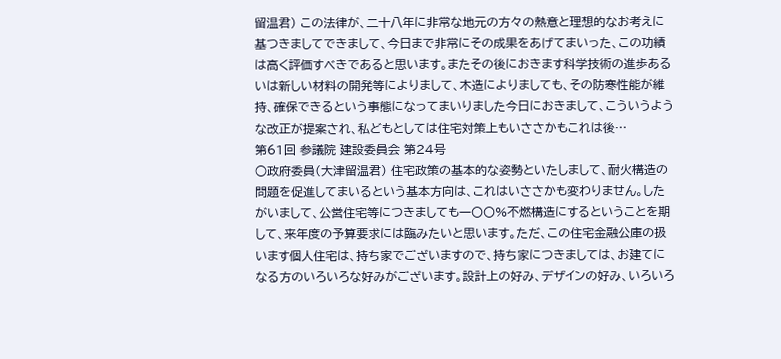留温君) この法律が、二十八年に非常な地元の方々の熱意と理想的なお考えに基つきましてできまして、今日まで非常にその成果をあげてまいった、この功績は高く評価すべきであると思います。またその後におきます科学技術の進歩あるいは新しい材料の開発等によりまして、木造によりましても、その防寒性能が維持、確保できるという事態になってまいりました今日におきまして、こういうような改正が提案され、私どもとしては住宅対策上もいささかもこれは後…
第61回 参議院 建設委員会 第24号
○政府委員(大津留温君) 住宅政策の基本的な姿勢といたしまして、耐火構造の問題を促進してまいるという基本方向は、これはいささかも変わりません。したがいまして、公営住宅等につきましても一〇〇%不燃構造にするということを期して、来年度の予算要求には臨みたいと思います。ただ、この住宅金融公庫の扱います個人住宅は、持ち家でございますので、持ち家につきましては、お建てになる方のいろいろな好みがございます。設計上の好み、デザインの好み、いろいろ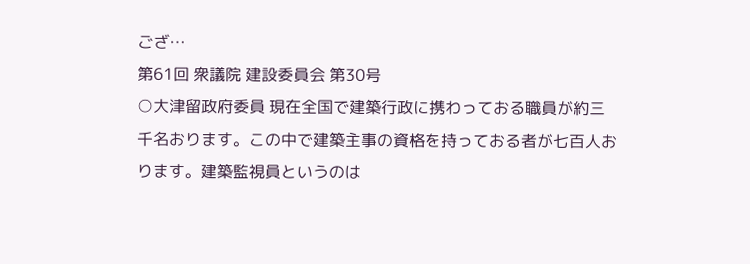ござ…
第61回 衆議院 建設委員会 第30号
○大津留政府委員 現在全国で建築行政に携わっておる職員が約三千名おります。この中で建築主事の資格を持っておる者が七百人おります。建築監視員というのは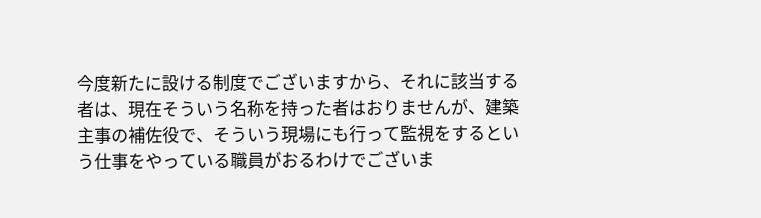今度新たに設ける制度でございますから、それに該当する者は、現在そういう名称を持った者はおりませんが、建築主事の補佐役で、そういう現場にも行って監視をするという仕事をやっている職員がおるわけでございま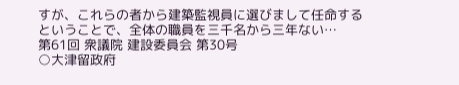すが、これらの者から建築監視員に選びまして任命するということで、全体の職員を三千名から三年ない…
第61回 衆議院 建設委員会 第30号
○大津留政府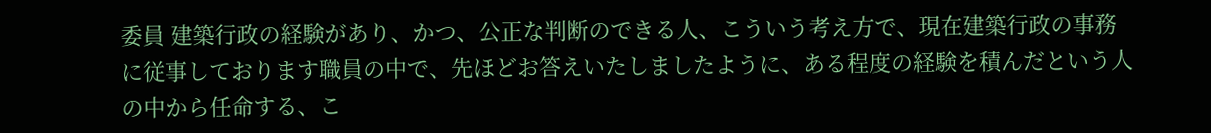委員 建築行政の経験があり、かつ、公正な判断のできる人、こういう考え方で、現在建築行政の事務に従事しております職員の中で、先ほどお答えいたしましたように、ある程度の経験を積んだという人の中から任命する、こ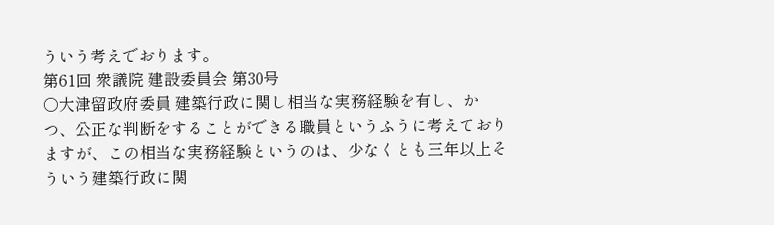ういう考えでおります。
第61回 衆議院 建設委員会 第30号
○大津留政府委員 建築行政に関し相当な実務経験を有し、かつ、公正な判断をすることができる職員というふうに考えておりますが、この相当な実務経験というのは、少なくとも三年以上そういう建築行政に関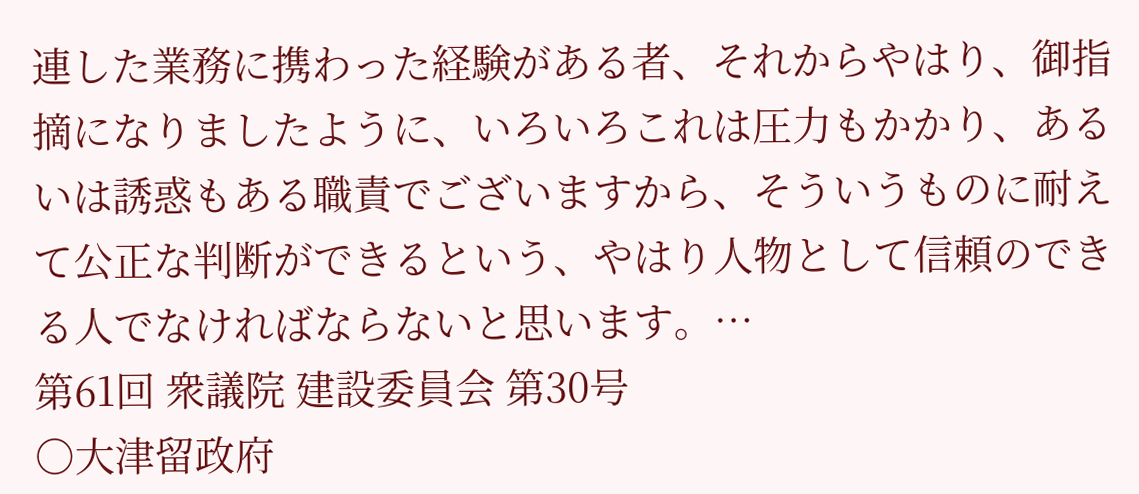連した業務に携わった経験がある者、それからやはり、御指摘になりましたように、いろいろこれは圧力もかかり、あるいは誘惑もある職責でございますから、そういうものに耐えて公正な判断ができるという、やはり人物として信頼のできる人でなければならないと思います。…
第61回 衆議院 建設委員会 第30号
○大津留政府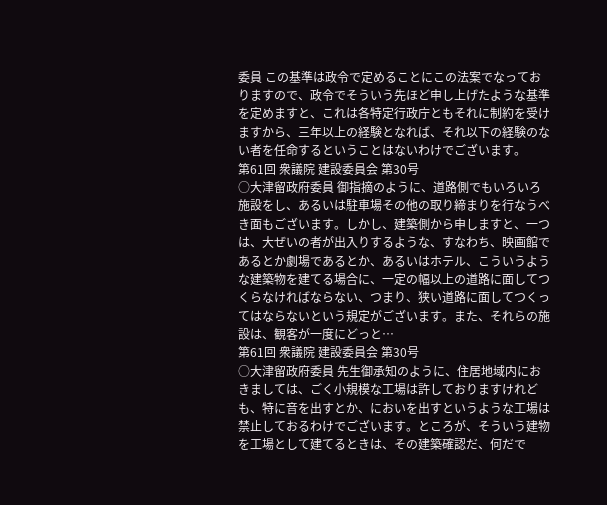委員 この基準は政令で定めることにこの法案でなっておりますので、政令でそういう先ほど申し上げたような基準を定めますと、これは各特定行政庁ともそれに制約を受けますから、三年以上の経験となれば、それ以下の経験のない者を任命するということはないわけでございます。
第61回 衆議院 建設委員会 第30号
○大津留政府委員 御指摘のように、道路側でもいろいろ施設をし、あるいは駐車場その他の取り締まりを行なうべき面もございます。しかし、建築側から申しますと、一つは、大ぜいの者が出入りするような、すなわち、映画館であるとか劇場であるとか、あるいはホテル、こういうような建築物を建てる場合に、一定の幅以上の道路に面してつくらなければならない、つまり、狭い道路に面してつくってはならないという規定がございます。また、それらの施設は、観客が一度にどっと…
第61回 衆議院 建設委員会 第30号
○大津留政府委員 先生御承知のように、住居地域内におきましては、ごく小規模な工場は許しておりますけれども、特に音を出すとか、においを出すというような工場は禁止しておるわけでございます。ところが、そういう建物を工場として建てるときは、その建築確認だ、何だで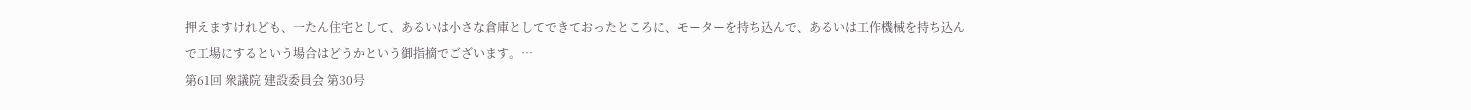押えますけれども、一たん住宅として、あるいは小さな倉庫としてできておったところに、モーターを持ち込んで、あるいは工作機械を持ち込んで工場にするという場合はどうかという御指摘でございます。…
第61回 衆議院 建設委員会 第30号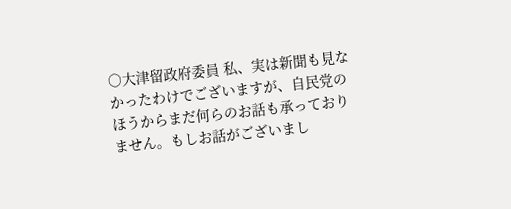○大津留政府委員 私、実は新聞も見なかったわけでございますが、自民党のほうからまだ何らのお話も承っておりません。もしお話がございまし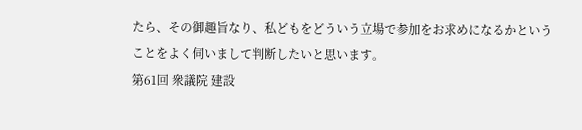たら、その御趣旨なり、私どもをどういう立場で参加をお求めになるかということをよく伺いまして判断したいと思います。
第61回 衆議院 建設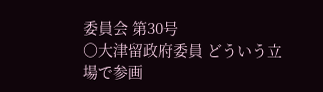委員会 第30号
○大津留政府委員 どういう立場で参画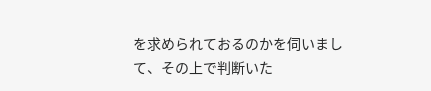を求められておるのかを伺いまして、その上で判断いた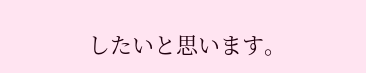したいと思います。